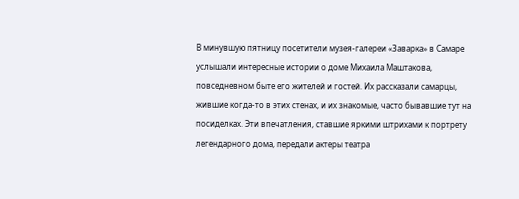В минувшую пятницу посетители музея-галереи «Заварка» в Самаре услышали интересные истории о доме Михаила Маштакова, повседневном быте его жителей и гостей. Их рассказали самарцы, жившие когда-то в этих стенах, и их знакомые, часто бывавшие тут на посиделках. Эти впечатления, ставшие яркими штрихами к портрету легендарного дома, передали актеры театра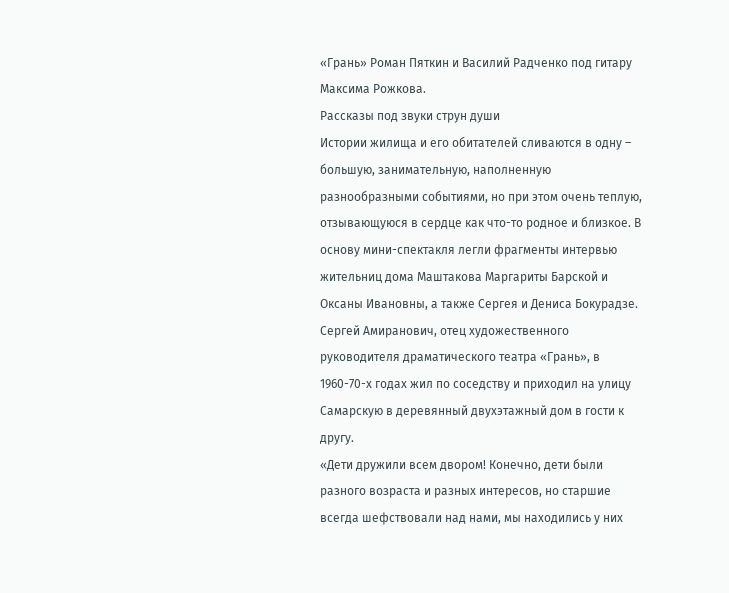«Грань» Роман Пяткин и Василий Радченко под гитару Максима Рожкова.
Рассказы под звуки струн души
Истории жилища и его обитателей сливаются в одну – большую, занимательную, наполненную разнообразными событиями, но при этом очень теплую, отзывающуюся в сердце как что-то родное и близкое. В основу мини-спектакля легли фрагменты интервью жительниц дома Маштакова Маргариты Барской и Оксаны Ивановны, а также Сергея и Дениса Бокурадзе. Сергей Амиранович, отец художественного руководителя драматического театра «Грань», в 1960-70-х годах жил по соседству и приходил на улицу Самарскую в деревянный двухэтажный дом в гости к другу.
«Дети дружили всем двором! Конечно, дети были разного возраста и разных интересов, но старшие всегда шефствовали над нами, мы находились у них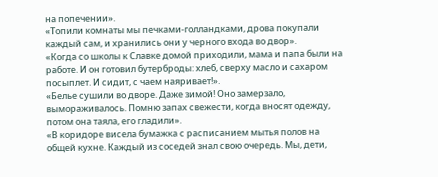на попечении».
«Топили комнаты мы печками-голландками, дрова покупали каждый сам, и хранились они у черного входа во двор».
«Когда со школы к Славке домой приходили, мама и папа были на работе. И он готовил бутерброды: хлеб, сверху масло и сахаром посыплет. И сидит, с чаем наяривает!».
«Белье сушили во дворе. Даже зимой! Оно замерзало, вымораживалось. Помню запах свежести, когда вносят одежду, потом она таяла, его гладили».
«В коридоре висела бумажка с расписанием мытья полов на общей кухне. Каждый из соседей знал свою очередь. Мы, дети,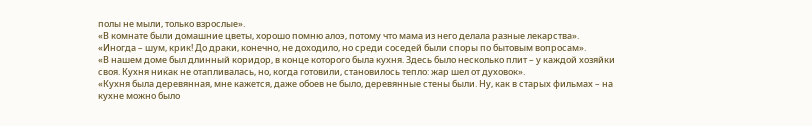полы не мыли, только взрослые».
«В комнате были домашние цветы, хорошо помню алоэ, потому что мама из него делала разные лекарства».
«Иногда – шум, крик! До драки, конечно, не доходило, но среди соседей были споры по бытовым вопросам».
«В нашем доме был длинный коридор, в конце которого была кухня. Здесь было несколько плит – у каждой хозяйки своя. Кухня никак не отапливалась, но, когда готовили, становилось тепло: жар шел от духовок».
«Кухня была деревянная, мне кажется, даже обоев не было, деревянные стены были. Ну, как в старых фильмах – на кухне можно было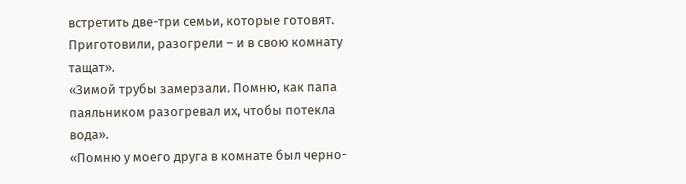встретить две-три семьи, которые готовят. Приготовили, разогрели – и в свою комнату тащат».
«Зимой трубы замерзали. Помню, как папа паяльником разогревал их, чтобы потекла вода».
«Помню у моего друга в комнате был черно-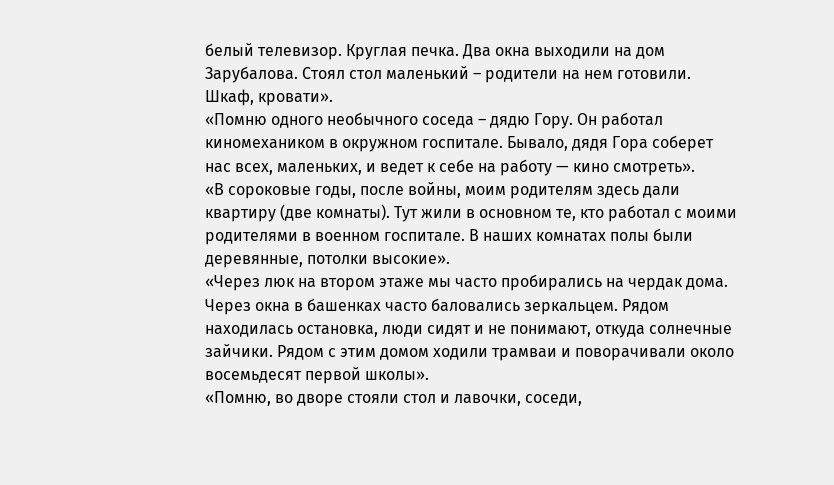белый телевизор. Круглая печка. Два окна выходили на дом Зарубалова. Стоял стол маленький – родители на нем готовили. Шкаф, кровати».
«Помню одного необычного соседа – дядю Гору. Он работал киномехаником в окружном госпитале. Бывало, дядя Гора соберет нас всех, маленьких, и ведет к себе на работу — кино смотреть».
«В сороковые годы, после войны, моим родителям здесь дали квартиру (две комнаты). Тут жили в основном те, кто работал с моими родителями в военном госпитале. В наших комнатах полы были деревянные, потолки высокие».
«Через люк на втором этаже мы часто пробирались на чердак дома. Через окна в башенках часто баловались зеркальцем. Рядом находилась остановка, люди сидят и не понимают, откуда солнечные зайчики. Рядом с этим домом ходили трамваи и поворачивали около восемьдесят первой школы».
«Помню, во дворе стояли стол и лавочки, соседи,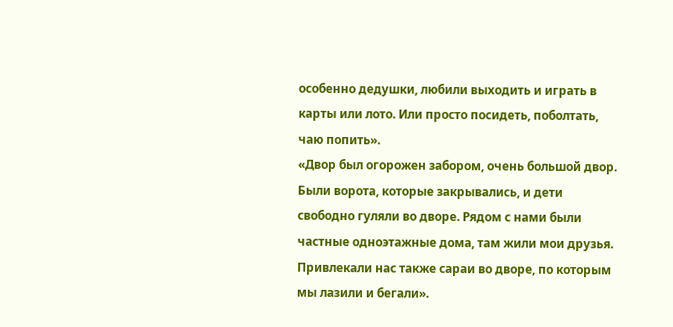особенно дедушки, любили выходить и играть в карты или лото. Или просто посидеть, поболтать, чаю попить».
«Двор был огорожен забором, очень большой двор. Были ворота, которые закрывались, и дети свободно гуляли во дворе. Рядом с нами были частные одноэтажные дома, там жили мои друзья. Привлекали нас также сараи во дворе, по которым мы лазили и бегали».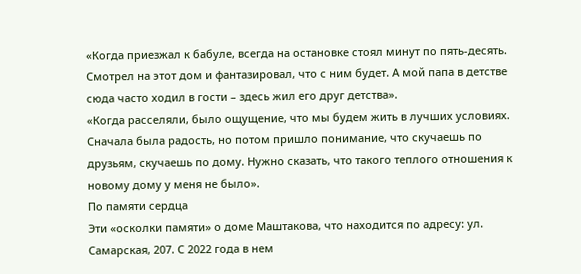«Когда приезжал к бабуле, всегда на остановке стоял минут по пять-десять. Смотрел на этот дом и фантазировал, что с ним будет. А мой папа в детстве сюда часто ходил в гости – здесь жил его друг детства».
«Когда расселяли, было ощущение, что мы будем жить в лучших условиях. Сначала была радость, но потом пришло понимание, что скучаешь по друзьям, скучаешь по дому. Нужно сказать, что такого теплого отношения к новому дому у меня не было».
По памяти сердца
Эти «осколки памяти» о доме Маштакова, что находится по адресу: ул. Самарская, 207. С 2022 года в нем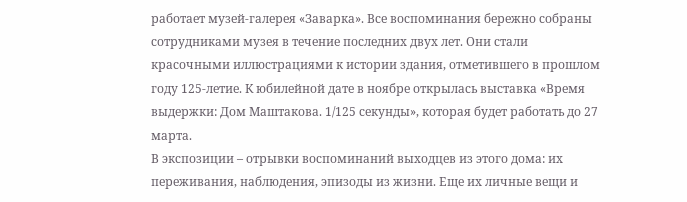работает музей-галерея «Заварка». Все воспоминания бережно собраны сотрудниками музея в течение последних двух лет. Они стали красочными иллюстрациями к истории здания, отметившего в прошлом году 125-летие. К юбилейной дате в ноябре открылась выставка «Время выдержки: Дом Маштакова. 1/125 секунды», которая будет работать до 27 марта.
В экспозиции – отрывки воспоминаний выходцев из этого дома: их переживания, наблюдения, эпизоды из жизни. Еще их личные вещи и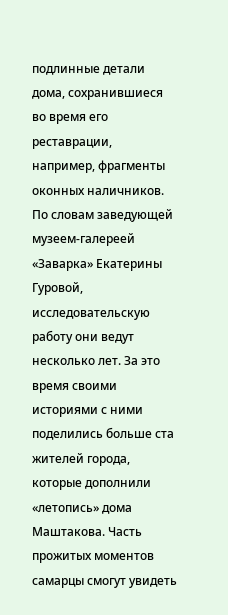подлинные детали дома, сохранившиеся во время его реставрации, например, фрагменты оконных наличников.
По словам заведующей музеем-галереей «Заварка» Екатерины Гуровой, исследовательскую работу они ведут несколько лет. За это время своими историями с ними поделились больше ста жителей города, которые дополнили «летопись» дома Маштакова. Часть прожитых моментов самарцы смогут увидеть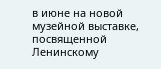в июне на новой музейной выставке, посвященной Ленинскому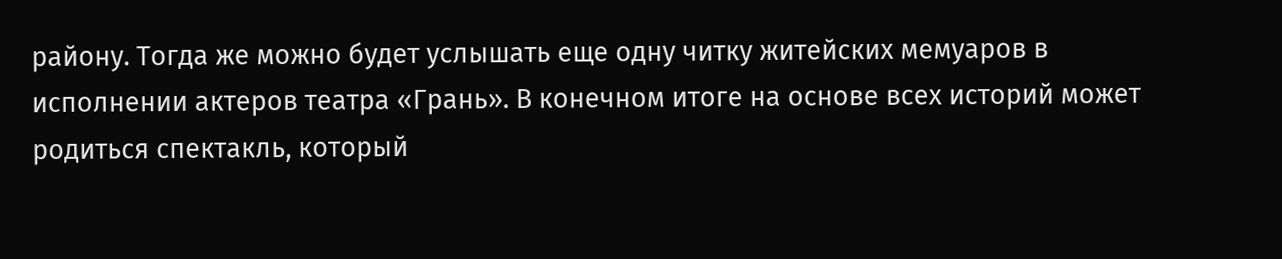району. Тогда же можно будет услышать еще одну читку житейских мемуаров в исполнении актеров театра «Грань». В конечном итоге на основе всех историй может родиться спектакль, который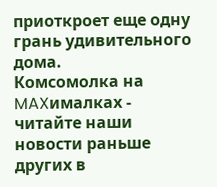приоткроет еще одну грань удивительного дома.
Комсомолка на MAXималках - читайте наши новости раньше других в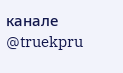канале @truekpru